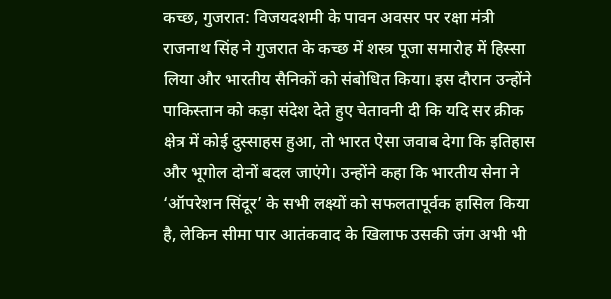कच्छ, गुजरात: विजयदशमी के पावन अवसर पर रक्षा मंत्री राजनाथ सिंह ने गुजरात के कच्छ में शस्त्र पूजा समारोह में हिस्सा लिया और भारतीय सैनिकों को संबोधित किया। इस दौरान उन्होंने पाकिस्तान को कड़ा संदेश देते हुए चेतावनी दी कि यदि सर क्रीक क्षेत्र में कोई दुस्साहस हुआ, तो भारत ऐसा जवाब देगा कि इतिहास और भूगोल दोनों बदल जाएंगे। उन्होंने कहा कि भारतीय सेना ने ‘ऑपरेशन सिंदूर’ के सभी लक्ष्यों को सफलतापूर्वक हासिल किया है, लेकिन सीमा पार आतंकवाद के खिलाफ उसकी जंग अभी भी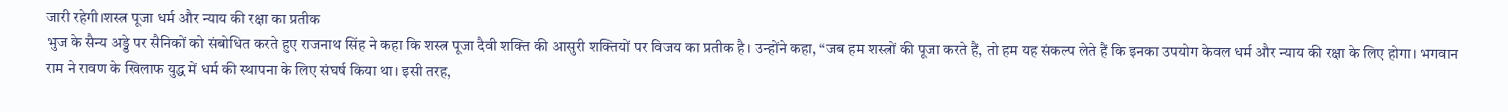जारी रहेगी।शस्त्र पूजा धर्म और न्याय की रक्षा का प्रतीक
भुज के सैन्य अड्डे पर सैनिकों को संबोधित करते हुए राजनाथ सिंह ने कहा कि शस्त्र पूजा दैवी शक्ति की आसुरी शक्तियों पर विजय का प्रतीक है। उन्होंने कहा, “जब हम शस्त्रों की पूजा करते हैं, तो हम यह संकल्प लेते हैं कि इनका उपयोग केवल धर्म और न्याय की रक्षा के लिए होगा। भगवान राम ने रावण के खिलाफ युद्ध में धर्म की स्थापना के लिए संघर्ष किया था। इसी तरह,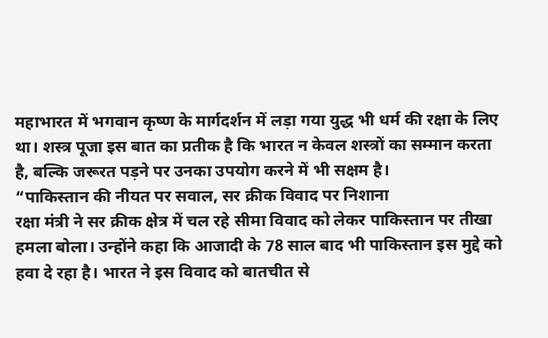महाभारत में भगवान कृष्ण के मार्गदर्शन में लड़ा गया युद्ध भी धर्म की रक्षा के लिए था। शस्त्र पूजा इस बात का प्रतीक है कि भारत न केवल शस्त्रों का सम्मान करता है, बल्कि जरूरत पड़ने पर उनका उपयोग करने में भी सक्षम है।
“पाकिस्तान की नीयत पर सवाल, सर क्रीक विवाद पर निशाना
रक्षा मंत्री ने सर क्रीक क्षेत्र में चल रहे सीमा विवाद को लेकर पाकिस्तान पर तीखा हमला बोला। उन्होंने कहा कि आजादी के 78 साल बाद भी पाकिस्तान इस मुद्दे को हवा दे रहा है। भारत ने इस विवाद को बातचीत से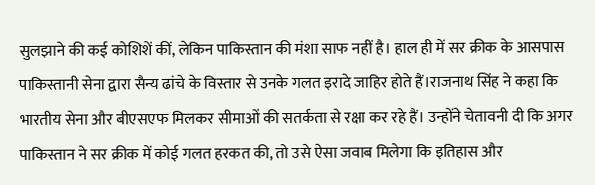सुलझाने की कई कोशिशें कीं, लेकिन पाकिस्तान की मंशा साफ नहीं है। हाल ही में सर क्रीक के आसपास पाकिस्तानी सेना द्वारा सैन्य ढांचे के विस्तार से उनके गलत इरादे जाहिर होते हैं।राजनाथ सिंह ने कहा कि भारतीय सेना और बीएसएफ मिलकर सीमाओं की सतर्कता से रक्षा कर रहे हैं। उन्होंने चेतावनी दी कि अगर पाकिस्तान ने सर क्रीक में कोई गलत हरकत की, तो उसे ऐसा जवाब मिलेगा कि इतिहास और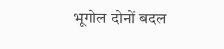भूगोल दोनों बदल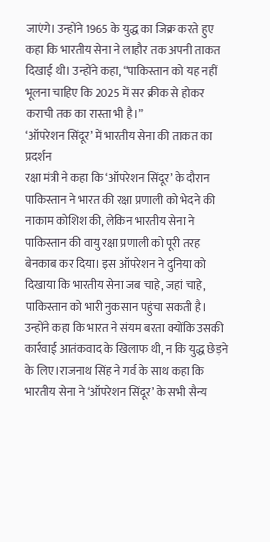जाएंगे। उन्होंने 1965 के युद्ध का जिक्र करते हुए कहा कि भारतीय सेना ने लाहौर तक अपनी ताकत दिखाई थी। उन्होंने कहा, “पाकिस्तान को यह नहीं भूलना चाहिए कि 2025 में सर क्रीक से होकर कराची तक का रास्ता भी है।”
‘ऑपरेशन सिंदूर’ में भारतीय सेना की ताकत का प्रदर्शन
रक्षा मंत्री ने कहा कि ‘ऑपरेशन सिंदूर’ के दौरान पाकिस्तान ने भारत की रक्षा प्रणाली को भेदने की नाकाम कोशिश की, लेकिन भारतीय सेना ने पाकिस्तान की वायु रक्षा प्रणाली को पूरी तरह बेनकाब कर दिया। इस ऑपरेशन ने दुनिया को दिखाया कि भारतीय सेना जब चाहे, जहां चाहे, पाकिस्तान को भारी नुकसान पहुंचा सकती है। उन्होंने कहा कि भारत ने संयम बरता क्योंकि उसकी कार्रवाई आतंकवाद के खिलाफ थी, न कि युद्ध छेड़ने के लिए।राजनाथ सिंह ने गर्व के साथ कहा कि भारतीय सेना ने ‘ऑपरेशन सिंदूर’ के सभी सैन्य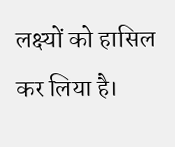लक्ष्यों को हासिल कर लिया है।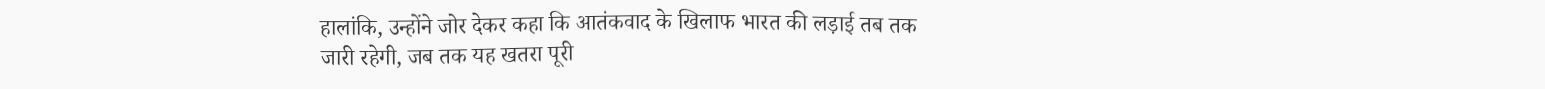हालांकि, उन्होंने जोर देकर कहा कि आतंकवाद के खिलाफ भारत की लड़ाई तब तक जारी रहेगी, जब तक यह खतरा पूरी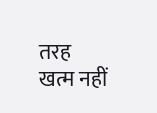तरह खत्म नहीं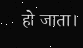हो जाता।